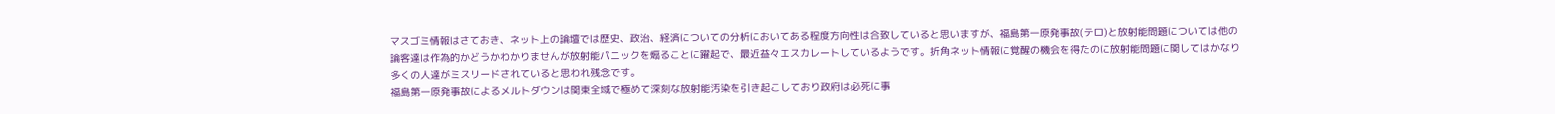マスゴミ情報はさておき、ネット上の論壇では歴史、政治、経済についての分析においてある程度方向性は合致していると思いますが、福島第一原発事故(テロ)と放射能問題については他の論客達は作為的かどうかわかりませんが放射能パニックを煽ることに躍起で、最近益々エスカレートしているようです。折角ネット情報に覚醒の機会を得たのに放射能問題に関してはかなり多くの人達がミスリードされていると思われ残念です。
福島第一原発事故によるメルトダウンは関東全域で極めて深刻な放射能汚染を引き起こしており政府は必死に事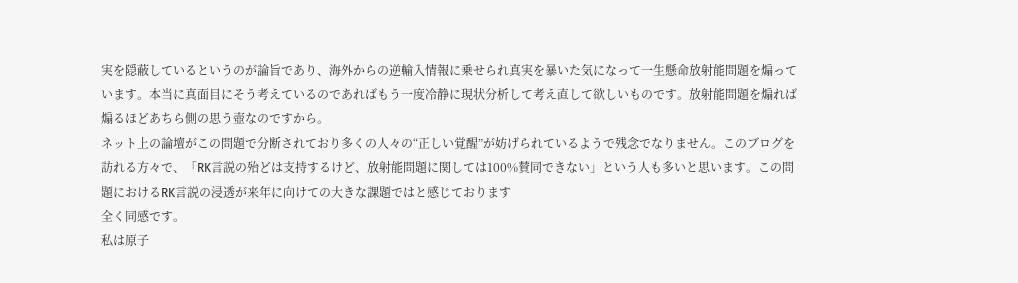実を隠蔽しているというのが論旨であり、海外からの逆輸入情報に乗せられ真実を暴いた気になって一生懸命放射能問題を煽っています。本当に真面目にそう考えているのであればもう一度冷静に現状分析して考え直して欲しいものです。放射能問題を煽れば煽るほどあちら側の思う壺なのですから。
ネット上の論壇がこの問題で分断されており多くの人々の“正しい覚醒”が妨げられているようで残念でなりません。このブログを訪れる方々で、「RK言説の殆どは支持するけど、放射能問題に関しては100%賛同できない」という人も多いと思います。この問題におけるRK言説の浸透が来年に向けての大きな課題ではと感じております
全く同感です。
私は原子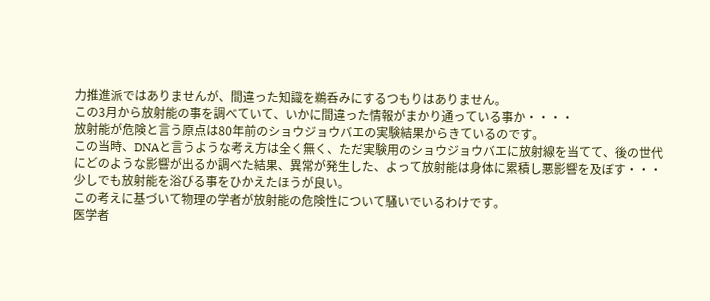力推進派ではありませんが、間違った知識を鵜呑みにするつもりはありません。
この3月から放射能の事を調べていて、いかに間違った情報がまかり通っている事か・・・・
放射能が危険と言う原点は80年前のショウジョウバエの実験結果からきているのです。
この当時、DNAと言うような考え方は全く無く、ただ実験用のショウジョウバエに放射線を当てて、後の世代にどのような影響が出るか調べた結果、異常が発生した、よって放射能は身体に累積し悪影響を及ぼす・・・少しでも放射能を浴びる事をひかえたほうが良い。
この考えに基づいて物理の学者が放射能の危険性について騒いでいるわけです。
医学者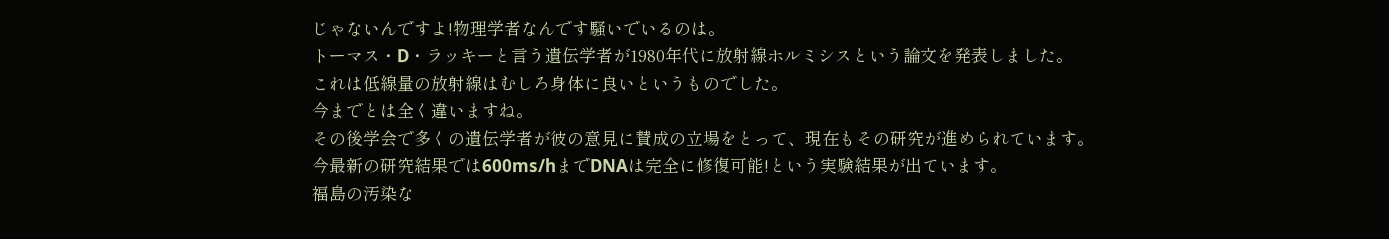じゃないんですよ!物理学者なんです騒いでいるのは。
トーマス・D・ラッキーと言う遺伝学者が1980年代に放射線ホルミシスという論文を発表しました。
これは低線量の放射線はむしろ身体に良いというものでした。
今までとは全く違いますね。
その後学会で多くの遺伝学者が彼の意見に賛成の立場をとって、現在もその研究が進められています。
今最新の研究結果では600ms/hまでDNAは完全に修復可能!という実験結果が出ています。
福島の汚染な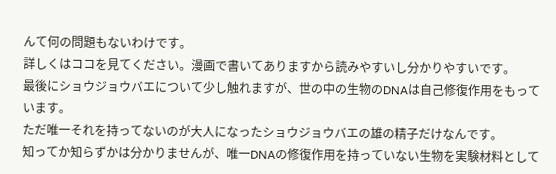んて何の問題もないわけです。
詳しくはココを見てください。漫画で書いてありますから読みやすいし分かりやすいです。
最後にショウジョウバエについて少し触れますが、世の中の生物のDNAは自己修復作用をもっています。
ただ唯一それを持ってないのが大人になったショウジョウバエの雄の精子だけなんです。
知ってか知らずかは分かりませんが、唯一DNAの修復作用を持っていない生物を実験材料として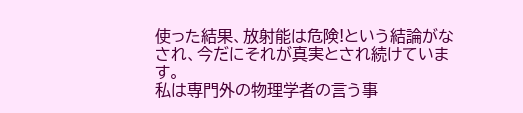使った結果、放射能は危険!という結論がなされ、今だにそれが真実とされ続けています。
私は専門外の物理学者の言う事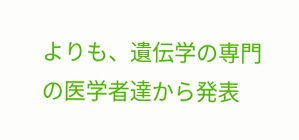よりも、遺伝学の専門の医学者達から発表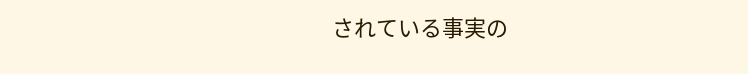されている事実の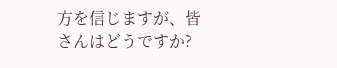方を信じますが、皆さんはどうですか?